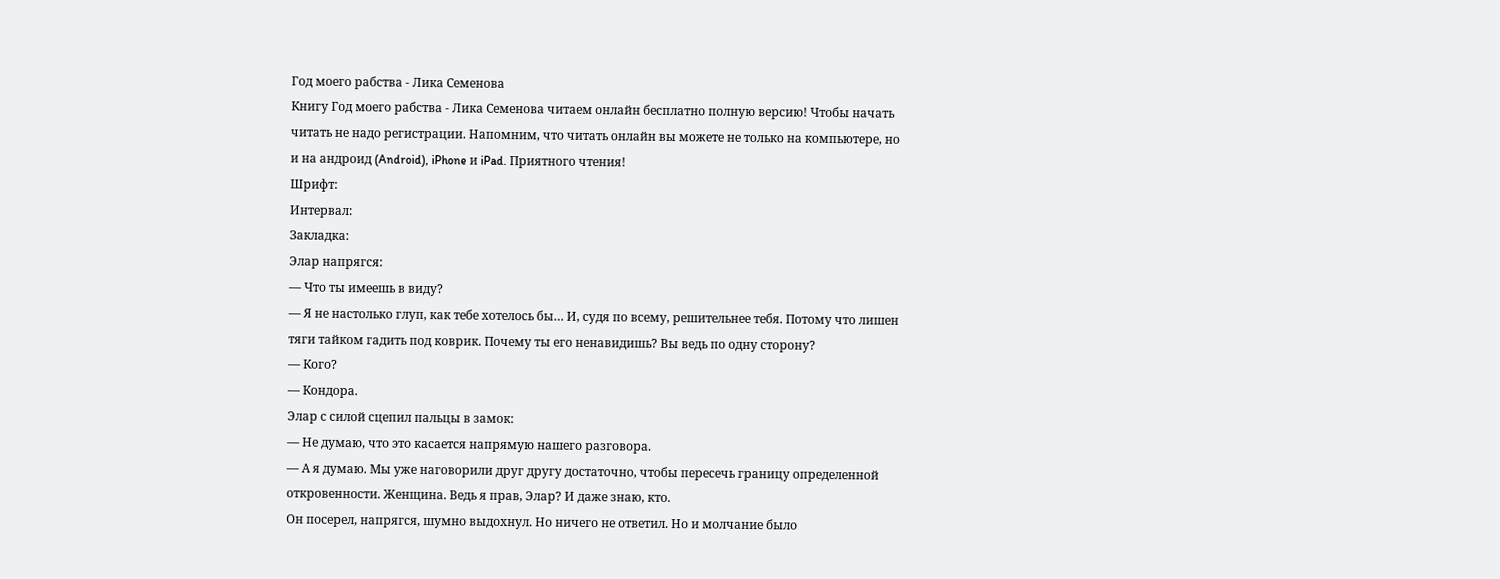Год моего рабства - Лика Семенова
Книгу Год моего рабства - Лика Семенова читаем онлайн бесплатно полную версию! Чтобы начать читать не надо регистрации. Напомним, что читать онлайн вы можете не только на компьютере, но и на андроид (Android), iPhone и iPad. Приятного чтения!
Шрифт:
Интервал:
Закладка:
Элар напрягся:
— Что ты имеешь в виду?
— Я не настолько глуп, как тебе хотелось бы… И, судя по всему, решительнее тебя. Потому что лишен тяги тайком гадить под коврик. Почему ты его ненавидишь? Вы ведь по одну сторону?
— Кого?
— Кондора.
Элар с силой сцепил пальцы в замок:
— Не думаю, что это касается напрямую нашего разговора.
— А я думаю. Мы уже наговорили друг другу достаточно, чтобы пересечь границу определенной откровенности. Женщина. Ведь я прав, Элар? И даже знаю, кто.
Он посерел, напрягся, шумно выдохнул. Но ничего не ответил. Но и молчание было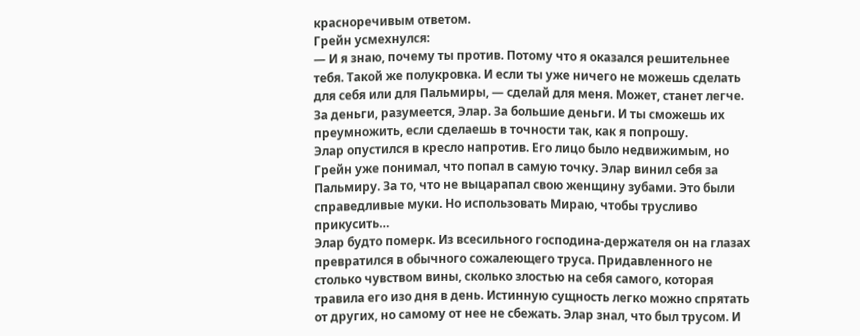красноречивым ответом.
Грейн усмехнулся:
— И я знаю, почему ты против. Потому что я оказался решительнее тебя. Такой же полукровка. И если ты уже ничего не можешь сделать для себя или для Пальмиры, — сделай для меня. Может, станет легче. За деньги, разумеется, Элар. За большие деньги. И ты сможешь их преумножить, если сделаешь в точности так, как я попрошу.
Элар опустился в кресло напротив. Его лицо было недвижимым, но Грейн уже понимал, что попал в самую точку. Элар винил себя за Пальмиру. За то, что не выцарапал свою женщину зубами. Это были справедливые муки. Но использовать Мираю, чтобы трусливо прикусить…
Элар будто померк. Из всесильного господина-держателя он на глазах превратился в обычного сожалеющего труса. Придавленного не столько чувством вины, сколько злостью на себя самого, которая травила его изо дня в день. Истинную сущность легко можно спрятать от других, но самому от нее не сбежать. Элар знал, что был трусом. И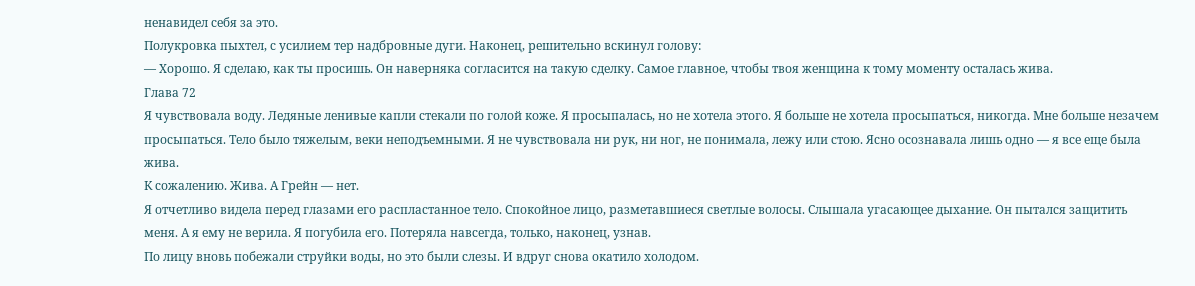ненавидел себя за это.
Полукровка пыхтел, с усилием тер надбровные дуги. Наконец, решительно вскинул голову:
— Хорошо. Я сделаю, как ты просишь. Он наверняка согласится на такую сделку. Самое главное, чтобы твоя женщина к тому моменту осталась жива.
Глава 72
Я чувствовала воду. Ледяные ленивые капли стекали по голой коже. Я просыпалась, но не хотела этого. Я больше не хотела просыпаться, никогда. Мне больше незачем просыпаться. Тело было тяжелым, веки неподъемными. Я не чувствовала ни рук, ни ног, не понимала, лежу или стою. Ясно осознавала лишь одно — я все еще была жива.
К сожалению. Жива. А Грейн — нет.
Я отчетливо видела перед глазами его распластанное тело. Спокойное лицо, разметавшиеся светлые волосы. Слышала угасающее дыхание. Он пытался защитить меня. А я ему не верила. Я погубила его. Потеряла навсегда, только, наконец, узнав.
По лицу вновь побежали струйки воды, но это были слезы. И вдруг снова окатило холодом.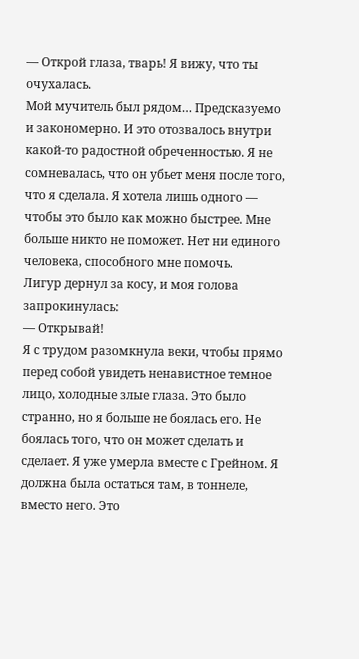— Открой глаза, тварь! Я вижу, что ты очухалась.
Мой мучитель был рядом… Предсказуемо и закономерно. И это отозвалось внутри какой-то радостной обреченностью. Я не сомневалась, что он убьет меня после того, что я сделала. Я хотела лишь одного — чтобы это было как можно быстрее. Мне больше никто не поможет. Нет ни единого человека, способного мне помочь.
Лигур дернул за косу, и моя голова запрокинулась:
— Открывай!
Я с трудом разомкнула веки, чтобы прямо перед собой увидеть ненавистное темное лицо, холодные злые глаза. Это было странно, но я больше не боялась его. Не боялась того, что он может сделать и сделает. Я уже умерла вместе с Грейном. Я должна была остаться там, в тоннеле, вместо него. Это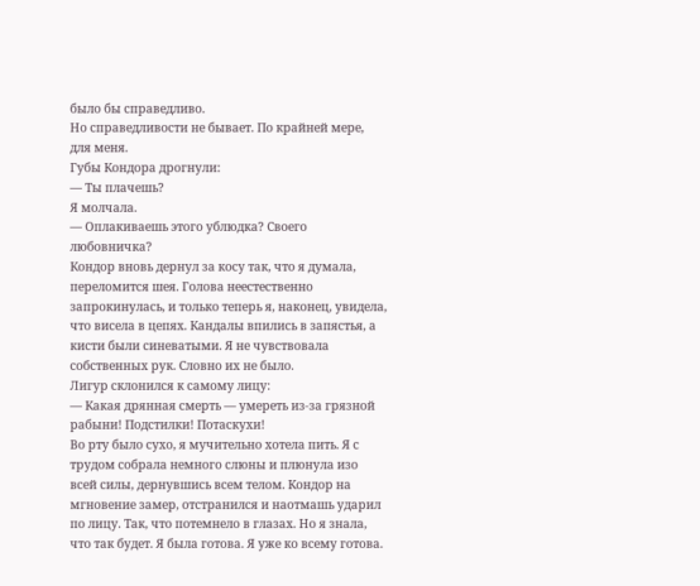было бы справедливо.
Но справедливости не бывает. По крайней мере, для меня.
Губы Кондора дрогнули:
— Ты плачешь?
Я молчала.
— Оплакиваешь этого ублюдка? Своего любовничка?
Кондор вновь дернул за косу так, что я думала, переломится шея. Голова неестественно запрокинулась, и только теперь я, наконец, увидела, что висела в цепях. Кандалы впились в запястья, а кисти были синеватыми. Я не чувствовала собственных рук. Словно их не было.
Лигур склонился к самому лицу:
— Какая дрянная смерть — умереть из-за грязной рабыни! Подстилки! Потаскухи!
Во рту было сухо, я мучительно хотела пить. Я с трудом собрала немного слюны и плюнула изо всей силы, дернувшись всем телом. Кондор на мгновение замер, отстранился и наотмашь ударил по лицу. Так, что потемнело в глазах. Но я знала, что так будет. Я была готова. Я уже ко всему готова.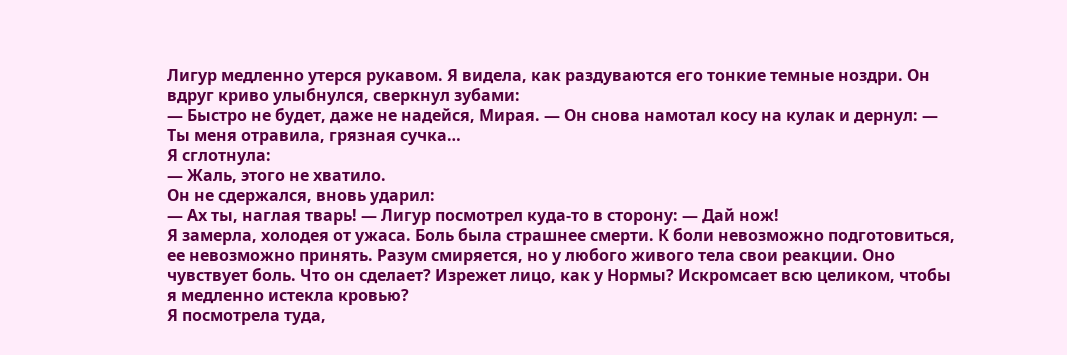Лигур медленно утерся рукавом. Я видела, как раздуваются его тонкие темные ноздри. Он вдруг криво улыбнулся, сверкнул зубами:
— Быстро не будет, даже не надейся, Мирая. — Он снова намотал косу на кулак и дернул: — Ты меня отравила, грязная сучка…
Я сглотнула:
— Жаль, этого не хватило.
Он не сдержался, вновь ударил:
— Ах ты, наглая тварь! — Лигур посмотрел куда-то в сторону: — Дай нож!
Я замерла, холодея от ужаса. Боль была страшнее смерти. К боли невозможно подготовиться, ее невозможно принять. Разум смиряется, но у любого живого тела свои реакции. Оно чувствует боль. Что он сделает? Изрежет лицо, как у Нормы? Искромсает всю целиком, чтобы я медленно истекла кровью?
Я посмотрела туда,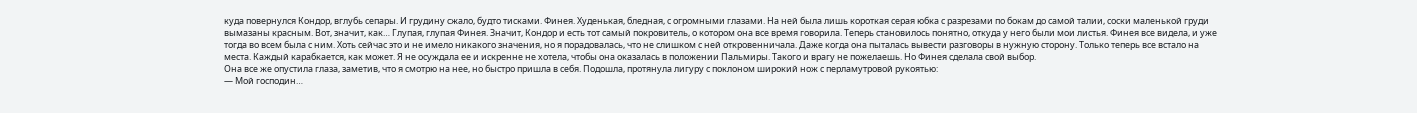куда повернулся Кондор, вглубь сепары. И грудину сжало, будто тисками. Финея. Худенькая, бледная, с огромными глазами. На ней была лишь короткая серая юбка с разрезами по бокам до самой талии, соски маленькой груди вымазаны красным. Вот, значит, как… Глупая, глупая Финея. Значит, Кондор и есть тот самый покровитель, о котором она все время говорила. Теперь становилось понятно, откуда у него были мои листья. Финея все видела, и уже тогда во всем была с ним. Хоть сейчас это и не имело никакого значения, но я порадовалась, что не слишком с ней откровенничала. Даже когда она пыталась вывести разговоры в нужную сторону. Только теперь все встало на места. Каждый карабкается, как может. Я не осуждала ее и искренне не хотела, чтобы она оказалась в положении Пальмиры. Такого и врагу не пожелаешь. Но Финея сделала свой выбор.
Она все же опустила глаза, заметив, что я смотрю на нее, но быстро пришла в себя. Подошла, протянула лигуру с поклоном широкий нож с перламутровой рукоятью:
— Мой господин…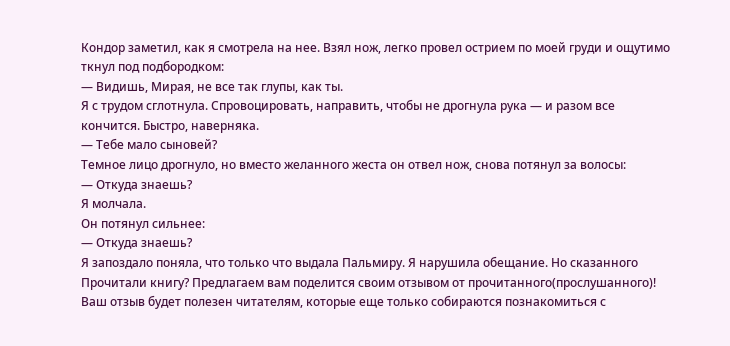Кондор заметил, как я смотрела на нее. Взял нож, легко провел острием по моей груди и ощутимо ткнул под подбородком:
— Видишь, Мирая, не все так глупы, как ты.
Я с трудом сглотнула. Спровоцировать, направить, чтобы не дрогнула рука — и разом все кончится. Быстро, наверняка.
— Тебе мало сыновей?
Темное лицо дрогнуло, но вместо желанного жеста он отвел нож, снова потянул за волосы:
— Откуда знаешь?
Я молчала.
Он потянул сильнее:
— Откуда знаешь?
Я запоздало поняла, что только что выдала Пальмиру. Я нарушила обещание. Но сказанного
Прочитали книгу? Предлагаем вам поделится своим отзывом от прочитанного(прослушанного)! Ваш отзыв будет полезен читателям, которые еще только собираются познакомиться с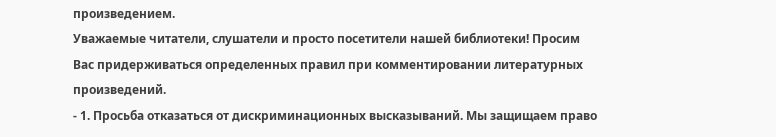произведением.
Уважаемые читатели, слушатели и просто посетители нашей библиотеки! Просим Вас придерживаться определенных правил при комментировании литературных произведений.
- 1. Просьба отказаться от дискриминационных высказываний. Мы защищаем право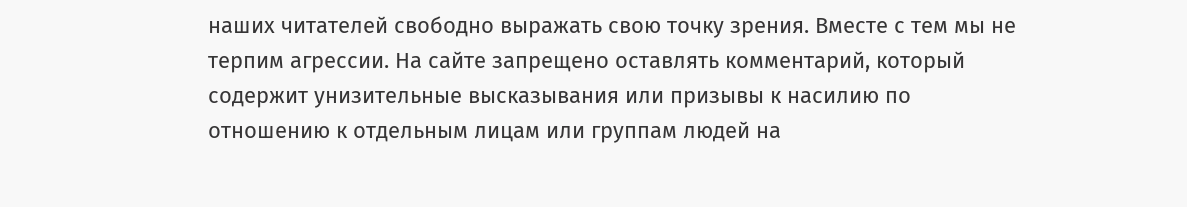наших читателей свободно выражать свою точку зрения. Вместе с тем мы не терпим агрессии. На сайте запрещено оставлять комментарий, который содержит унизительные высказывания или призывы к насилию по отношению к отдельным лицам или группам людей на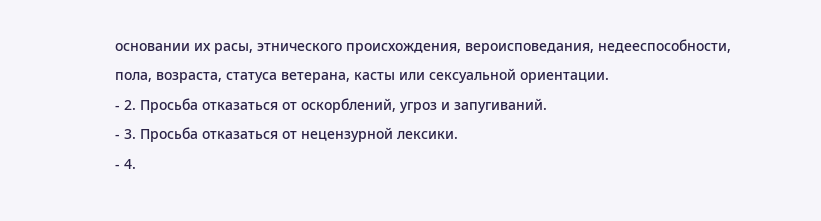основании их расы, этнического происхождения, вероисповедания, недееспособности, пола, возраста, статуса ветерана, касты или сексуальной ориентации.
- 2. Просьба отказаться от оскорблений, угроз и запугиваний.
- 3. Просьба отказаться от нецензурной лексики.
- 4.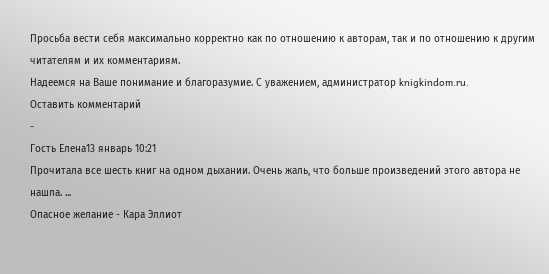Просьба вести себя максимально корректно как по отношению к авторам, так и по отношению к другим читателям и их комментариям.
Надеемся на Ваше понимание и благоразумие. С уважением, администратор knigkindom.ru.
Оставить комментарий
-
Гость Елена13 январь 10:21
Прочитала все шесть книг на одном дыхании. Очень жаль, что больше произведений этого автора не нашла. ...
Опасное желание - Кара Эллиот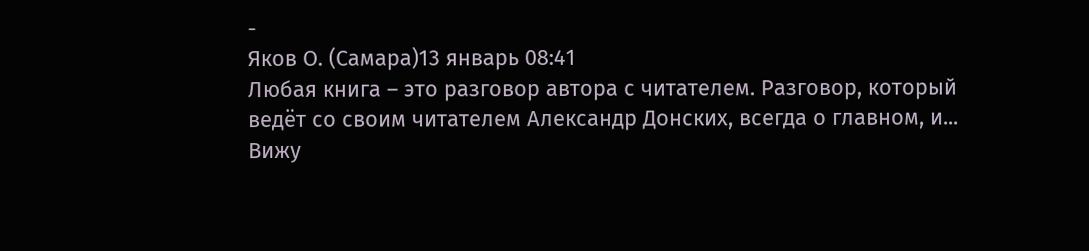-
Яков О. (Самара)13 январь 08:41
Любая книга – это разговор автора с читателем. Разговор, который ведёт со своим читателем Александр Донских, всегда о главном, и...
Вижу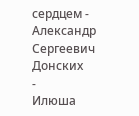сердцем - Александр Сергеевич Донских
-
Илюша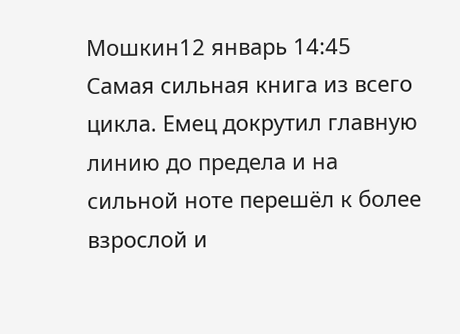Мошкин12 январь 14:45
Самая сильная книга из всего цикла. Емец докрутил главную линию до предела и на сильной ноте перешёл к более взрослой и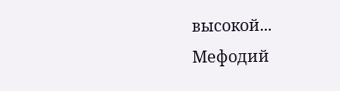высокой...
Мефодий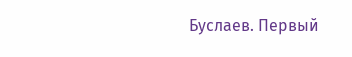Буслаев. Первый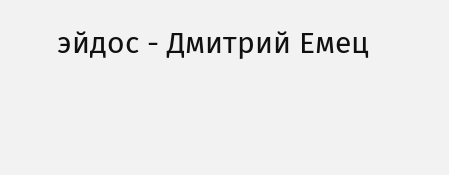эйдос - Дмитрий Емец